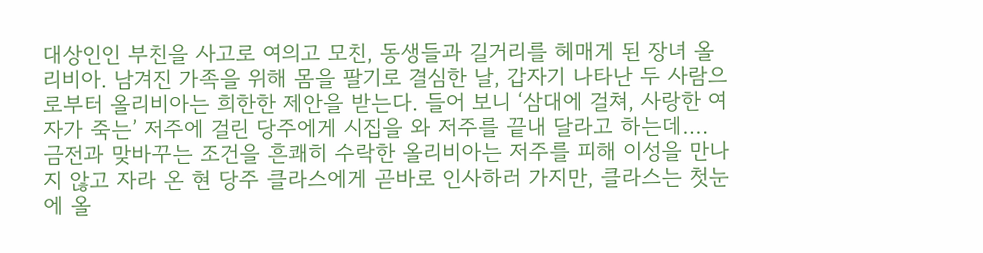대상인인 부친을 사고로 여의고 모친, 동생들과 길거리를 헤매게 된 장녀 올리비아. 남겨진 가족을 위해 몸을 팔기로 결심한 날, 갑자기 나타난 두 사람으로부터 올리비아는 희한한 제안을 받는다. 들어 보니 ‘삼대에 걸쳐, 사랑한 여자가 죽는’ 저주에 걸린 당주에게 시집을 와 저주를 끝내 달라고 하는데….
금전과 맞바꾸는 조건을 흔쾌히 수락한 올리비아는 저주를 피해 이성을 만나지 않고 자라 온 현 당주 클라스에게 곧바로 인사하러 가지만, 클라스는 첫눈에 올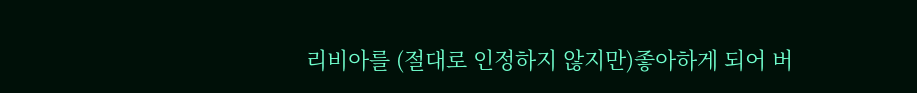리비아를 (절대로 인정하지 않지만)좋아하게 되어 버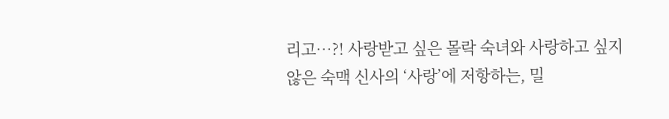리고…?! 사랑받고 싶은 몰락 숙녀와 사랑하고 싶지 않은 숙맥 신사의 ‘사랑’에 저항하는, 밀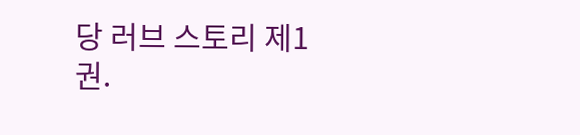당 러브 스토리 제1권.